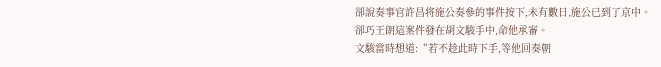卻說奏事官許昌将施公奏參的事件按下,未有數日,施公已到了京中。
卻巧王朗這案件發在胡文駿手中,命他承審。
文駿當時想道:“若不趁此時下手,等他回奏朝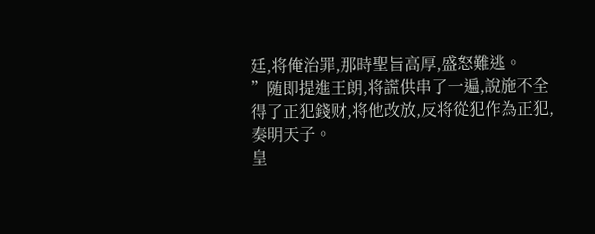廷,将俺治罪,那時聖旨高厚,盛怒難逃。
”随即提進王朗,将謊供串了一遍,說施不全得了正犯錢财,将他改放,反将從犯作為正犯,奏明天子。
皇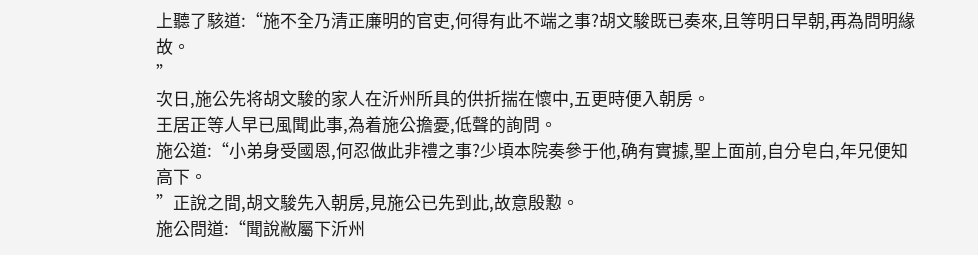上聽了駭道:“施不全乃清正廉明的官吏,何得有此不端之事?胡文駿既已奏來,且等明日早朝,再為問明緣故。
”
次日,施公先将胡文駿的家人在沂州所具的供折揣在懷中,五更時便入朝房。
王居正等人早已風聞此事,為着施公擔憂,低聲的詢問。
施公道:“小弟身受國恩,何忍做此非禮之事?少頃本院奏參于他,确有實據,聖上面前,自分皂白,年兄便知高下。
”正說之間,胡文駿先入朝房,見施公已先到此,故意殷懃。
施公問道:“聞說敝屬下沂州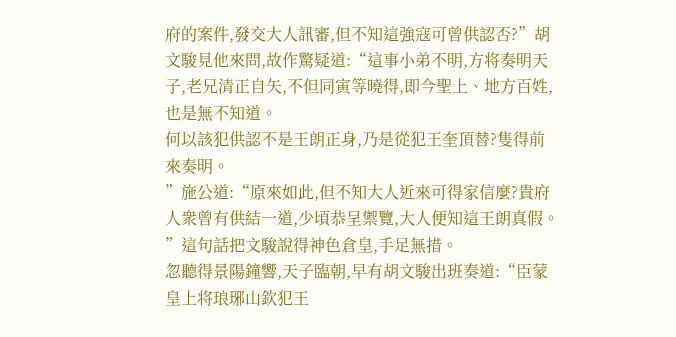府的案件,發交大人訊審,但不知這強寇可曾供認否?”胡文駿見他來問,故作驚疑道:“這事小弟不明,方将奏明天子,老兄清正自矢,不但同寅等曉得,即今聖上、地方百姓,也是無不知道。
何以該犯供認不是王朗正身,乃是從犯王奎頂替?隻得前來奏明。
”施公道:“原來如此,但不知大人近來可得家信麼?貴府人衆曾有供結一道,少頃恭呈禦覽,大人便知這王朗真假。
”這句話把文駿說得神色倉皇,手足無措。
忽聽得景陽鐘響,天子臨朝,早有胡文駿出班奏道:“臣蒙皇上将琅琊山欽犯王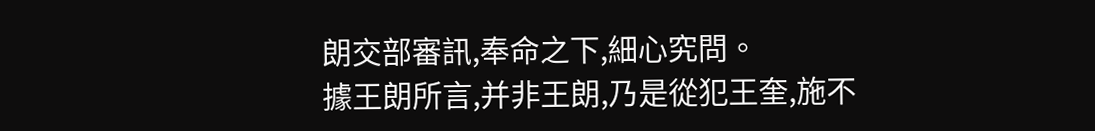朗交部審訊,奉命之下,細心究問。
據王朗所言,并非王朗,乃是從犯王奎,施不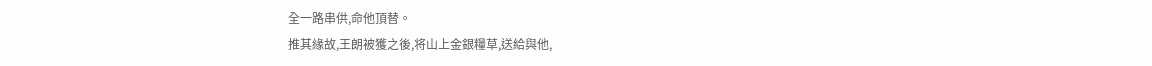全一路串供,命他頂替。
推其緣故,王朗被獲之後,将山上金銀糧草,送給與他,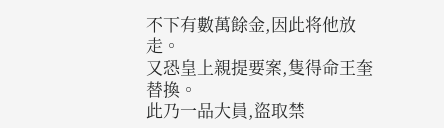不下有數萬餘金,因此将他放走。
又恐皇上親提要案,隻得命王奎替換。
此乃一品大員,盜取禁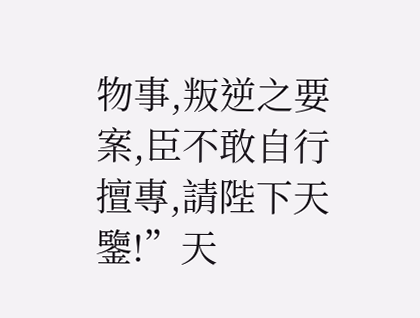物事,叛逆之要案,臣不敢自行擅專,請陛下天鑒!”天